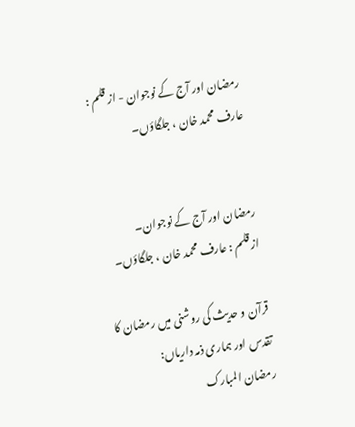رمضان اور آج کے نوجوان - از قلم : عارف محمد خان ، جلگاؤں۔


رمضان اور آج کے نوجوان۔
از قلم : عارف محمد خان ، جلگاؤں۔

قرآن و حدیث کی روشنی میں رمضان کا تقدس اور ہماری ذمہ داریاں:
رمضان المبارک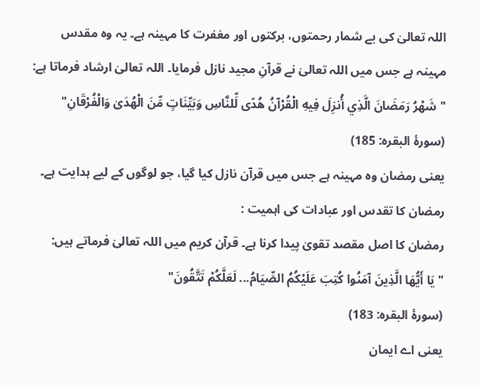اللہ تعالیٰ کی بے شمار رحمتوں، برکتوں اور مغفرت کا مہینہ ہے۔ یہ وہ مقدس مہینہ ہے جس میں اللہ تعالیٰ نے قرآنِ مجید نازل فرمایا۔ اللہ تعالیٰ ارشاد فرماتا ہے:
"شَهْرُ رَمَضَانَ الَّذِي أُنزِلَ فِيهِ الْقُرْآنُ هُدًى لِّلنَّاسِ وَبَيِّنَاتٍ مِّنَ الْهُدَىٰ وَالْفُرْقَانِ"
(سورۂ البقرہ: 185)
یعنی رمضان وہ مہینہ ہے جس میں قرآن نازل کیا گیا، جو لوگوں کے لیے ہدایت ہے۔
رمضان کا تقدس اور عبادات کی اہمیت :
رمضان کا اصل مقصد تقویٰ پیدا کرنا ہے۔ قرآن کریم میں اللہ تعالیٰ فرماتے ہیں:
"يَا أَيُّهَا الَّذِينَ آمَنُوا كُتِبَ عَلَيْكُمُ الصِّيَامُ... لَعَلَّكُمْ تَتَّقُونَ"
(سورۂ البقرہ: 183)
یعنی اے ایمان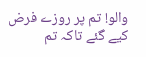والو! تم پر روزے فرض کیے گئے تاکہ تم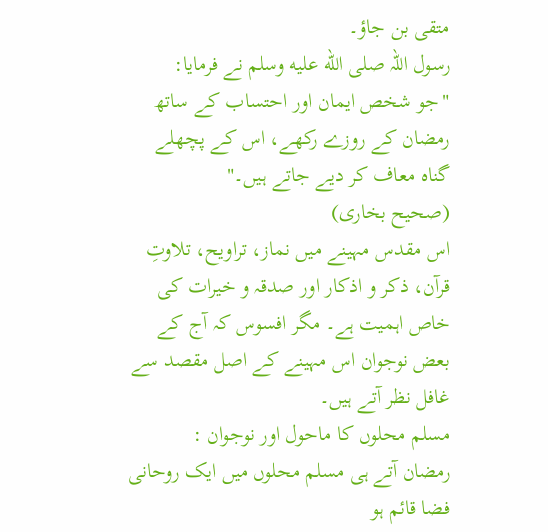متقی بن جاؤ۔
رسول اللہ صلى الله عليه وسلم نے فرمایا:
"جو شخص ایمان اور احتساب کے ساتھ رمضان کے روزے رکھے، اس کے پچھلے گناہ معاف کر دیے جاتے ہیں۔"
(صحیح بخاری)
اس مقدس مہینے میں نماز، تراویح، تلاوتِ قرآن، ذکر و اذکار اور صدقہ و خیرات کی خاص اہمیت ہے۔ مگر افسوس کہ آج کے بعض نوجوان اس مہینے کے اصل مقصد سے غافل نظر آتے ہیں۔
مسلم محلوں کا ماحول اور نوجوان :
رمضان آتے ہی مسلم محلوں میں ایک روحانی فضا قائم ہو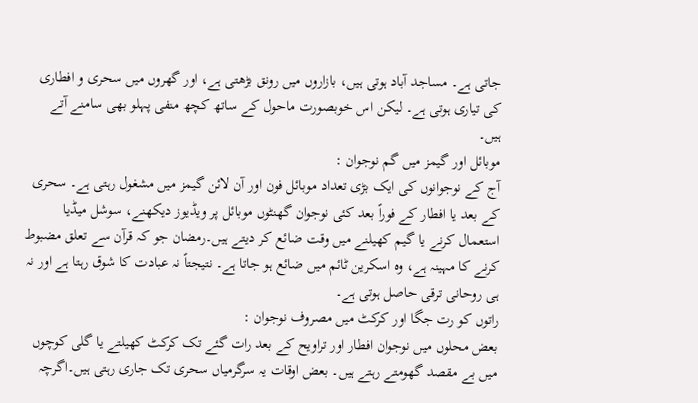جاتی ہے۔ مساجد آباد ہوتی ہیں، بازاروں میں رونق بڑھتی ہے، اور گھروں میں سحری و افطاری کی تیاری ہوتی ہے۔ لیکن اس خوبصورت ماحول کے ساتھ کچھ منفی پہلو بھی سامنے آتے ہیں۔
موبائل اور گیمز میں گم نوجوان :
آج کے نوجوانوں کی ایک بڑی تعداد موبائل فون اور آن لائن گیمز میں مشغول رہتی ہے۔ سحری کے بعد یا افطار کے فوراً بعد کئی نوجوان گھنٹوں موبائل پر ویڈیوز دیکھنے، سوشل میڈیا استعمال کرنے یا گیم کھیلنے میں وقت ضائع کر دیتے ہیں۔رمضان جو کہ قرآن سے تعلق مضبوط کرنے کا مہینہ ہے، وہ اسکرین ٹائم میں ضائع ہو جاتا ہے۔ نتیجتاً نہ عبادت کا شوق رہتا ہے اور نہ ہی روحانی ترقی حاصل ہوتی ہے۔
راتوں کو رت جگا اور کرکٹ میں مصروف نوجوان :
بعض محلوں میں نوجوان افطار اور تراویح کے بعد رات گئے تک کرکٹ کھیلتے یا گلی کوچوں میں بے مقصد گھومتے رہتے ہیں۔ بعض اوقات یہ سرگرمیاں سحری تک جاری رہتی ہیں۔اگرچہ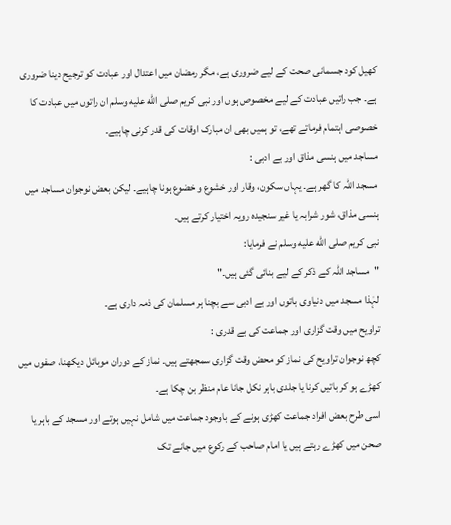کھیل کود جسمانی صحت کے لیے ضروری ہے، مگر رمضان میں اعتدال اور عبادت کو ترجیح دینا ضروری ہے۔ جب راتیں عبادت کے لیے مخصوص ہوں اور نبی کریم صلى الله عليه وسلم ان راتوں میں عبادت کا خصوصی اہتمام فرماتے تھے، تو ہمیں بھی ان مبارک اوقات کی قدر کرنی چاہیے۔
مساجد میں ہنسی مذاق اور بے ادبی :
مسجد اللہ کا گھر ہے۔ یہاں سکون، وقار اور خشوع و خضوع ہونا چاہیے۔ لیکن بعض نوجوان مساجد میں ہنسی مذاق، شور شرابہ یا غیر سنجیدہ رویہ اختیار کرتے ہیں۔
نبی کریم صلى الله عليه وسلم نے فرمایا:
"مساجد اللہ کے ذکر کے لیے بنائی گئی ہیں۔"
لہٰذا مسجد میں دنیاوی باتوں اور بے ادبی سے بچنا ہر مسلمان کی ذمہ داری ہے۔
تراویح میں وقت گزاری اور جماعت کی بے قدری :
کچھ نوجوان تراویح کی نماز کو محض وقت گزاری سمجھتے ہیں۔ نماز کے دوران موبائل دیکھنا، صفوں میں کھڑے ہو کر باتیں کرنا یا جلدی باہر نکل جانا عام منظر بن چکا ہے۔
اسی طرح بعض افراد جماعت کھڑی ہونے کے باوجود جماعت میں شامل نہیں ہوتے اور مسجد کے باہر یا صحن میں کھڑے رہتے ہیں یا امام صاحب کے رکوع میں جانے تک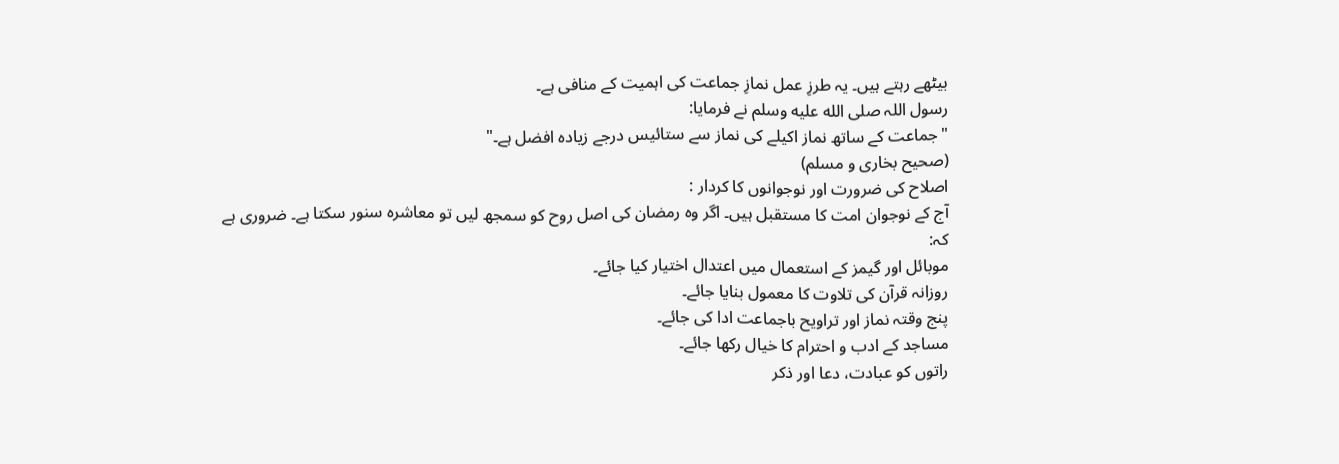بیٹھے رہتے ہیں۔ یہ طرزِ عمل نمازِ جماعت کی اہمیت کے منافی ہے۔
رسول اللہ صلى الله عليه وسلم نے فرمایا:
"جماعت کے ساتھ نماز اکیلے کی نماز سے ستائیس درجے زیادہ افضل ہے۔"
(صحیح بخاری و مسلم)
اصلاح کی ضرورت اور نوجوانوں کا کردار :
آج کے نوجوان امت کا مستقبل ہیں۔ اگر وہ رمضان کی اصل روح کو سمجھ لیں تو معاشرہ سنور سکتا ہے۔ ضروری ہے کہ:
موبائل اور گیمز کے استعمال میں اعتدال اختیار کیا جائے۔
روزانہ قرآن کی تلاوت کا معمول بنایا جائے۔
پنج وقتہ نماز اور تراویح باجماعت ادا کی جائے۔
مساجد کے ادب و احترام کا خیال رکھا جائے۔
راتوں کو عبادت، دعا اور ذکر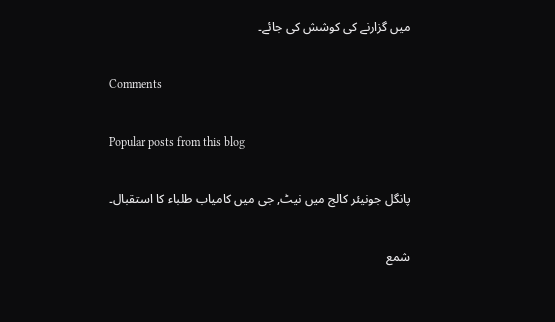میں گزارنے کی کوشش کی جائے۔

Comments

Popular posts from this blog

پانگل جونیئر کالج میں نیٹ, جی میں کامیاب طلباء کا استقبال۔

شمع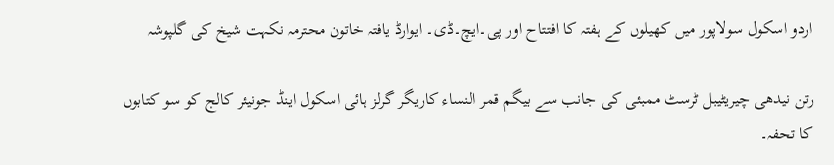اردو اسکول سولاپور میں کھیلوں کے ہفتہ کا افتتاح اور پی۔ایچ۔ڈی۔ ایوارڈ یافتہ خاتون محترمہ نکہت شیخ کی گلپوشہ

رتن نیدھی چیریٹیبل ٹرسٹ ممبئی کی جانب سے بیگم قمر النساء کاریگر گرلز ہائی اسکول اینڈ جونیئر کالج کو سو کتابوں کا تحفہ۔